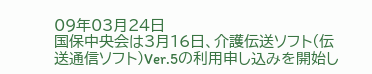09年03月24日
国保中央会は3月16日、介護伝送ソフト(伝送通信ソフト)Ver.5の利用申し込みを開始し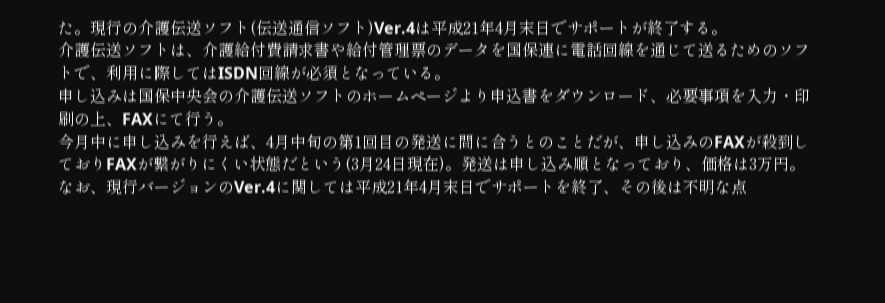た。現行の介護伝送ソフト(伝送通信ソフト)Ver.4は平成21年4月末日でサポートが終了する。
介護伝送ソフトは、介護給付費請求書や給付管理票のデータを国保連に電話回線を通じて送るためのソフトで、利用に際してはISDN回線が必須となっている。
申し込みは国保中央会の介護伝送ソフトのホームページより申込書をダウンロード、必要事項を入力・印刷の上、FAXにて行う。
今月中に申し込みを行えば、4月中旬の第1回目の発送に間に合うとのことだが、申し込みのFAXが殺到しておりFAXが繋がりにくい状態だという(3月24日現在)。発送は申し込み順となっており、価格は3万円。
なお、現行バージョンのVer.4に関しては平成21年4月末日でサポートを終了、その後は不明な点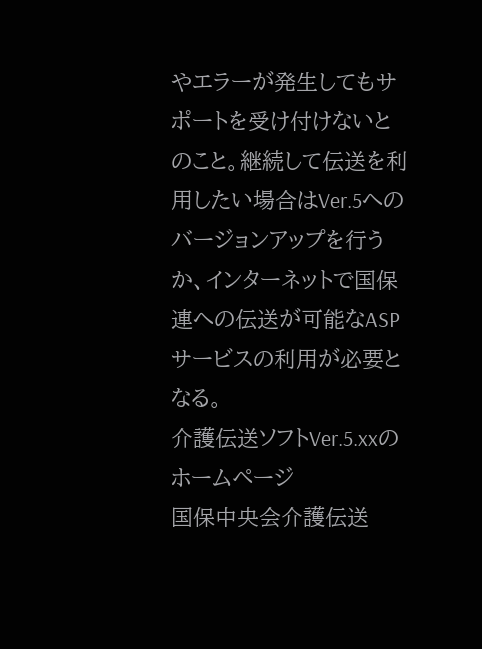やエラーが発生してもサポートを受け付けないとのこと。継続して伝送を利用したい場合はVer.5へのバージョンアップを行うか、インターネットで国保連への伝送が可能なASPサービスの利用が必要となる。
介護伝送ソフトVer.5.xxのホームページ
国保中央会介護伝送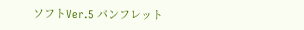ソフトVer.5 パンフレット